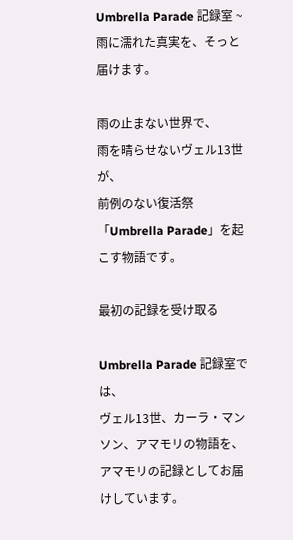Umbrella Parade 記録室 ~雨に濡れた真実を、そっと届けます。

雨の止まない世界で、
雨を晴らせないヴェル13世が、
前例のない復活祭「Umbrella Parade」を起こす物語です。

最初の記録を受け取る

Umbrella Parade 記録室では、
ヴェル13世、カーラ・マンソン、アマモリの物語を、
アマモリの記録としてお届けしています。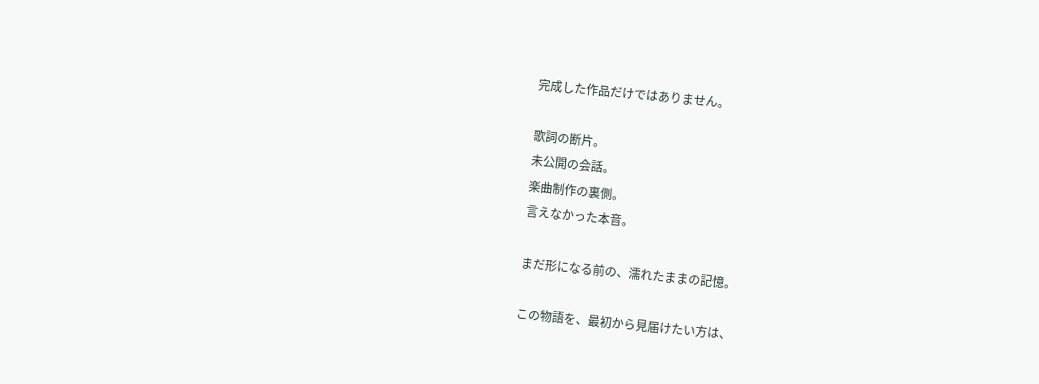完成した作品だけではありません。

歌詞の断片。
未公開の会話。
楽曲制作の裏側。
言えなかった本音。

まだ形になる前の、濡れたままの記憶。

この物語を、最初から見届けたい方は、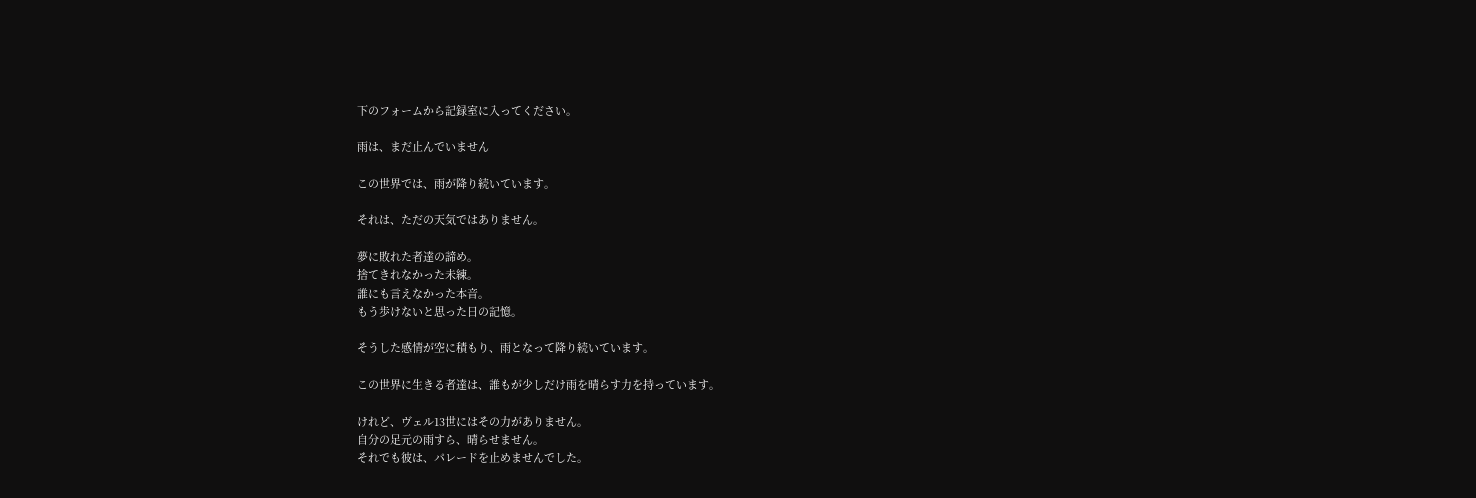下のフォームから記録室に入ってください。

雨は、まだ止んでいません

この世界では、雨が降り続いています。

それは、ただの天気ではありません。

夢に敗れた者達の諦め。
捨てきれなかった未練。
誰にも言えなかった本音。
もう歩けないと思った日の記憶。

そうした感情が空に積もり、雨となって降り続いています。

この世界に生きる者達は、誰もが少しだけ雨を晴らす力を持っています。

けれど、ヴェル13世にはその力がありません。
自分の足元の雨すら、晴らせません。
それでも彼は、パレードを止めませんでした。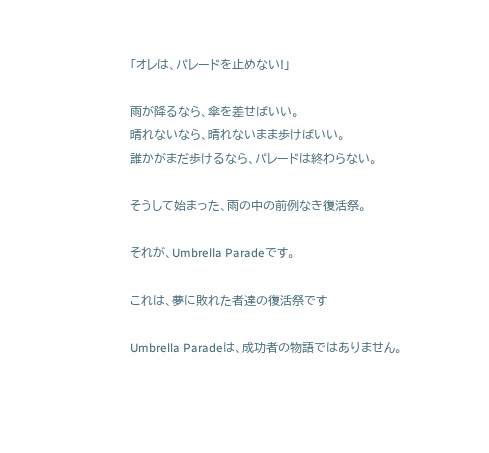「オレは、パレードを止めない!」

雨が降るなら、傘を差せばいい。
晴れないなら、晴れないまま歩けばいい。
誰かがまだ歩けるなら、パレードは終わらない。

そうして始まった、雨の中の前例なき復活祭。

それが、Umbrella Paradeです。

これは、夢に敗れた者達の復活祭です

Umbrella Paradeは、成功者の物語ではありません。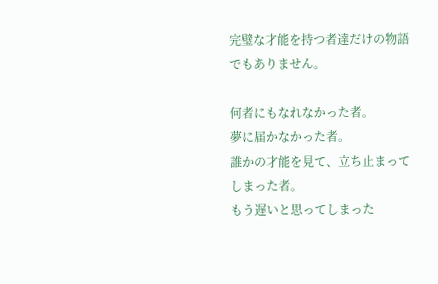完璧な才能を持つ者達だけの物語でもありません。

何者にもなれなかった者。
夢に届かなかった者。
誰かの才能を見て、立ち止まってしまった者。
もう遅いと思ってしまった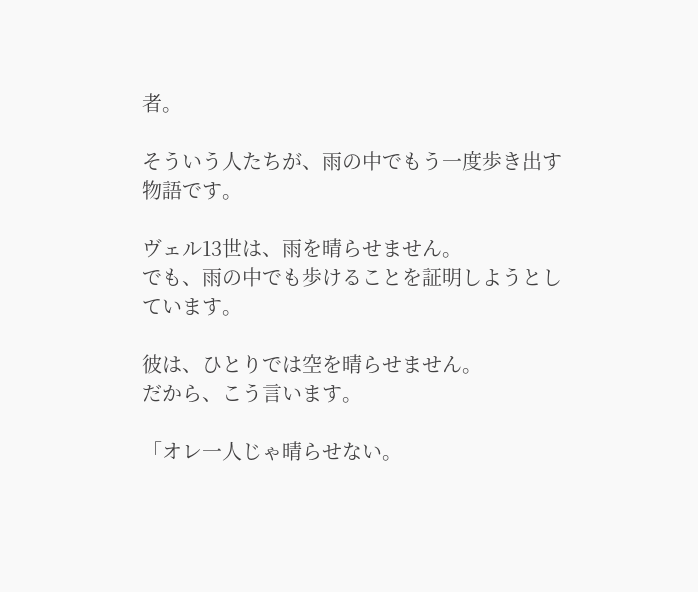者。

そういう人たちが、雨の中でもう一度歩き出す物語です。

ヴェル13世は、雨を晴らせません。
でも、雨の中でも歩けることを証明しようとしています。

彼は、ひとりでは空を晴らせません。
だから、こう言います。

「オレ一人じゃ晴らせない。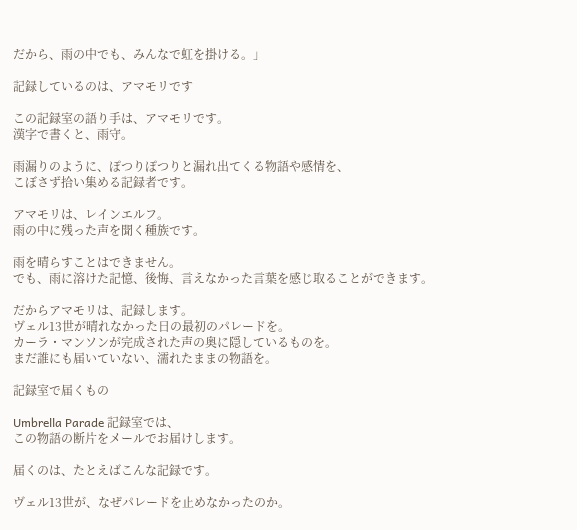だから、雨の中でも、みんなで虹を掛ける。」

記録しているのは、アマモリです

この記録室の語り手は、アマモリです。
漢字で書くと、雨守。

雨漏りのように、ぽつりぽつりと漏れ出てくる物語や感情を、
こぼさず拾い集める記録者です。

アマモリは、レインエルフ。
雨の中に残った声を聞く種族です。

雨を晴らすことはできません。
でも、雨に溶けた記憶、後悔、言えなかった言葉を感じ取ることができます。

だからアマモリは、記録します。
ヴェル13世が晴れなかった日の最初のパレードを。
カーラ・マンソンが完成された声の奥に隠しているものを。
まだ誰にも届いていない、濡れたままの物語を。

記録室で届くもの

Umbrella Parade 記録室では、
この物語の断片をメールでお届けします。

届くのは、たとえばこんな記録です。

ヴェル13世が、なぜパレードを止めなかったのか。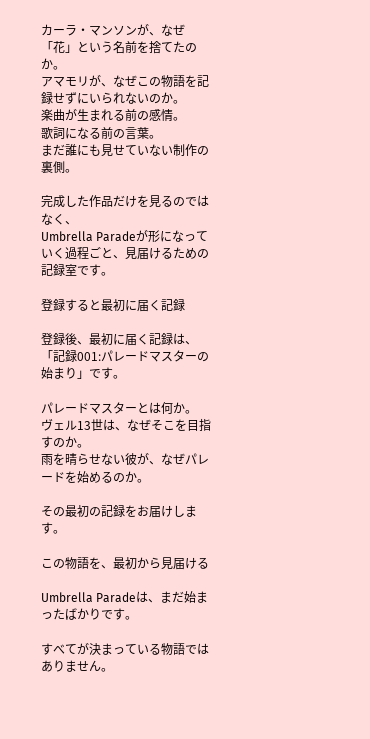カーラ・マンソンが、なぜ「花」という名前を捨てたのか。
アマモリが、なぜこの物語を記録せずにいられないのか。
楽曲が生まれる前の感情。
歌詞になる前の言葉。
まだ誰にも見せていない制作の裏側。

完成した作品だけを見るのではなく、
Umbrella Paradeが形になっていく過程ごと、見届けるための記録室です。

登録すると最初に届く記録

登録後、最初に届く記録は、
「記録001:パレードマスターの始まり」です。

パレードマスターとは何か。
ヴェル13世は、なぜそこを目指すのか。
雨を晴らせない彼が、なぜパレードを始めるのか。

その最初の記録をお届けします。

この物語を、最初から見届ける

Umbrella Paradeは、まだ始まったばかりです。

すべてが決まっている物語ではありません。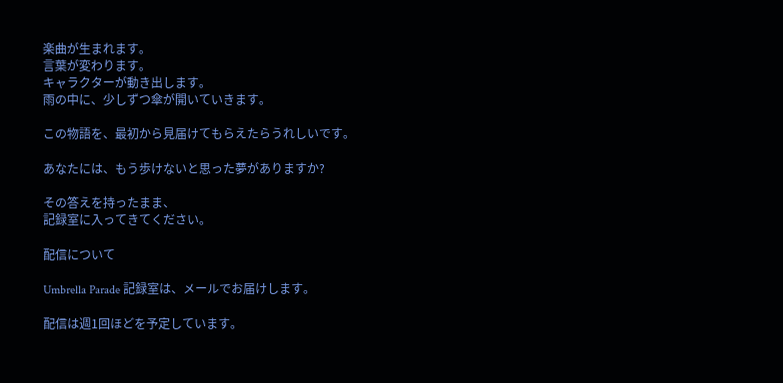楽曲が生まれます。
言葉が変わります。
キャラクターが動き出します。
雨の中に、少しずつ傘が開いていきます。

この物語を、最初から見届けてもらえたらうれしいです。

あなたには、もう歩けないと思った夢がありますか?

その答えを持ったまま、
記録室に入ってきてください。

配信について

Umbrella Parade 記録室は、メールでお届けします。

配信は週1回ほどを予定しています。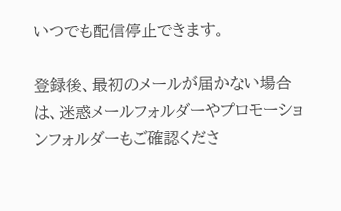いつでも配信停止できます。

登録後、最初のメールが届かない場合は、迷惑メールフォルダーやプロモーションフォルダーもご確認くださ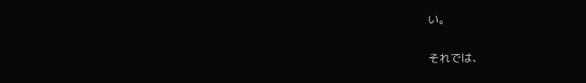い。

それでは、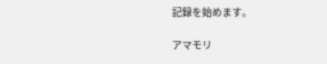記録を始めます。

アマモリ